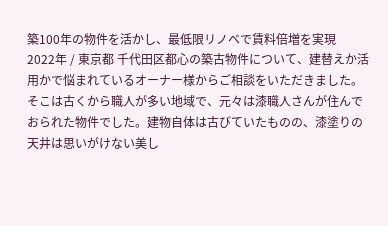築100年の物件を活かし、最低限リノベで賃料倍増を実現
2022年 / 東京都 千代田区都心の築古物件について、建替えか活用かで悩まれているオーナー様からご相談をいただきました。
そこは古くから職人が多い地域で、元々は漆職人さんが住んでおられた物件でした。建物自体は古びていたものの、漆塗りの天井は思いがけない美し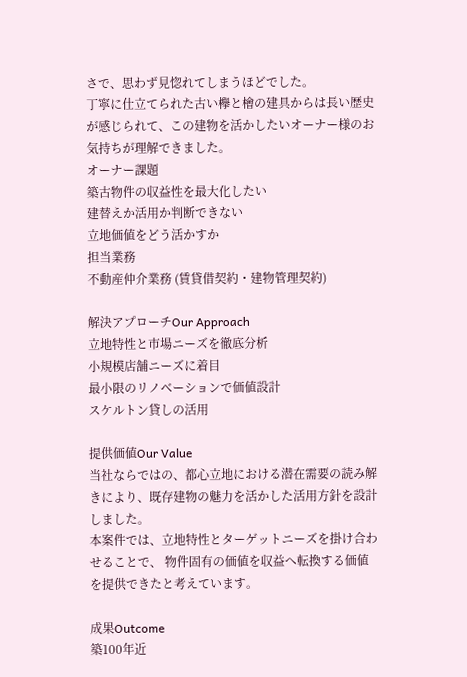さで、思わず見惚れてしまうほどでした。
丁寧に仕立てられた古い欅と檜の建具からは長い歴史が感じられて、この建物を活かしたいオーナー様のお気持ちが理解できました。
オーナー課題
築古物件の収益性を最大化したい
建替えか活用か判断できない
立地価値をどう活かすか
担当業務
不動産仲介業務 (賃貸借契約・建物管理契約)

解決アプローチOur Approach
立地特性と市場ニーズを徹底分析
小規模店舗ニーズに着目
最小限のリノベーションで価値設計
スケルトン貸しの活用

提供価値Our Value
当社ならではの、都心立地における潜在需要の読み解きにより、既存建物の魅力を活かした活用方針を設計しました。
本案件では、立地特性とターゲットニーズを掛け合わせることで、 物件固有の価値を収益へ転換する価値を提供できたと考えています。

成果Outcome
築100年近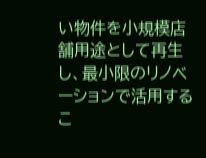い物件を小規模店舗用途として再生し、最小限のリノベーションで活用するこ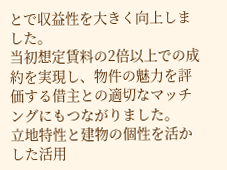とで収益性を大きく向上しました。
当初想定賃料の2倍以上での成約を実現し、物件の魅力を評価する借主との適切なマッチングにもつながりました。
立地特性と建物の個性を活かした活用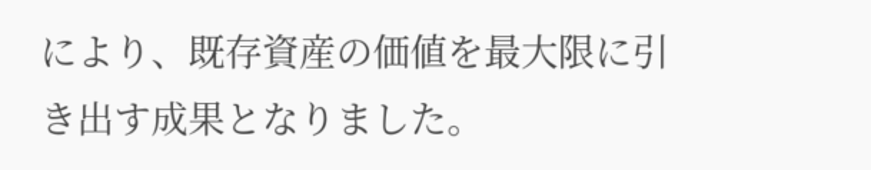により、既存資産の価値を最大限に引き出す成果となりました。